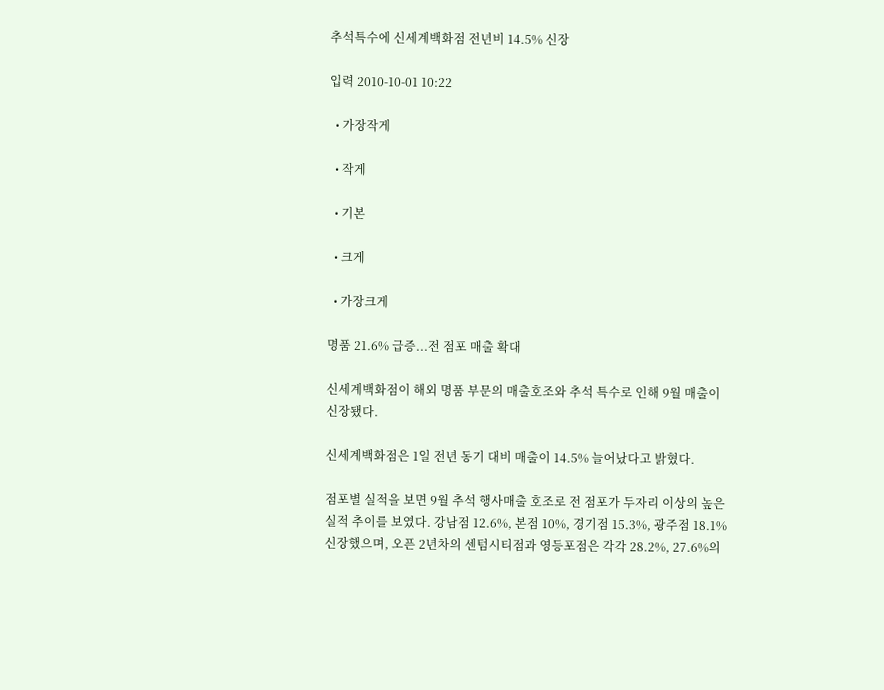추석특수에 신세계백화점 전년비 14.5% 신장

입력 2010-10-01 10:22

  • 가장작게

  • 작게

  • 기본

  • 크게

  • 가장크게

명품 21.6% 급증...전 점포 매출 확대

신세계백화점이 해외 명품 부문의 매출호조와 추석 특수로 인해 9월 매출이 신장됐다.

신세계백화점은 1일 전년 동기 대비 매출이 14.5% 늘어났다고 밝혔다.

점포별 실적을 보면 9월 추석 행사매출 호조로 전 점포가 두자리 이상의 높은 실적 추이를 보였다. 강남점 12.6%, 본점 10%, 경기점 15.3%, 광주점 18.1% 신장했으며, 오픈 2년차의 센텀시티점과 영등포점은 각각 28.2%, 27.6%의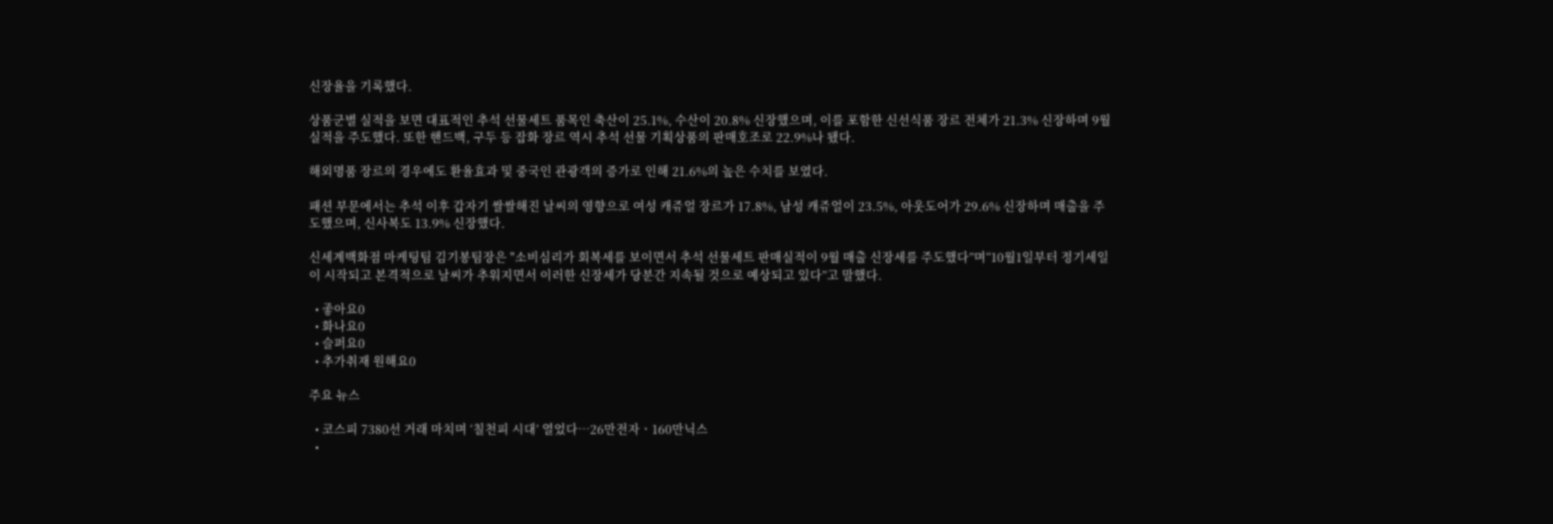신장율을 기록했다.

상품군별 실적을 보면 대표적인 추석 선물세트 품목인 축산이 25.1%, 수산이 20.8% 신장했으며, 이를 포함한 신선식품 장르 전체가 21.3% 신장하며 9월 실적을 주도했다. 또한 핸드백, 구두 등 잡화 장르 역시 추석 선물 기획상품의 판매호조로 22.9%나 됐다.

해외명품 장르의 경우에도 환율효과 및 중국인 관광객의 증가로 인해 21.6%의 높은 수치를 보였다.

패션 부문에서는 추석 이후 갑자기 쌀쌀해진 날씨의 영향으로 여성 캐쥬얼 장르가 17.8%, 남성 캐쥬얼이 23.5%, 아웃도어가 29.6% 신장하며 매출을 주도했으며, 신사복도 13.9% 신장했다.

신세계백화점 마케팅팀 김기봉팀장은 "소비심리가 회복세를 보이면서 추석 선물세트 판매실적이 9월 매출 신장세를 주도했다”며“10월1일부터 정기세일이 시작되고 본격적으로 날씨가 추워지면서 이러한 신장세가 당분간 지속될 것으로 예상되고 있다”고 말했다.

  • 좋아요0
  • 화나요0
  • 슬퍼요0
  • 추가취재 원해요0

주요 뉴스

  • 코스피 7380선 거래 마치며 ‘칠천피 시대’ 열었다⋯26만전자ㆍ160만닉스
  •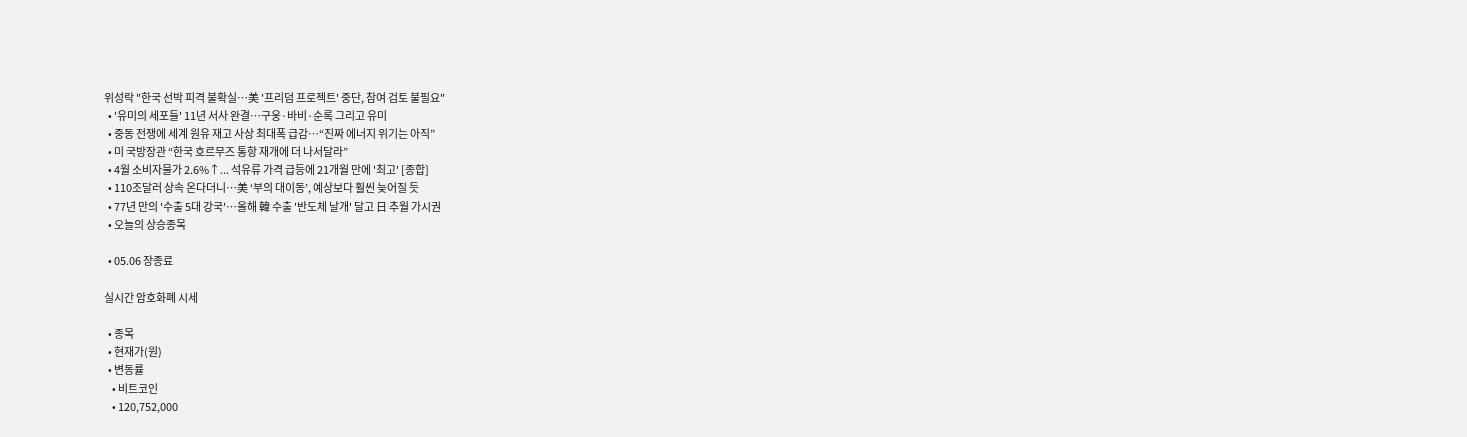위성락 "한국 선박 피격 불확실⋯美 '프리덤 프로젝트' 중단, 참여 검토 불필요"
  • '유미의 세포들' 11년 서사 완결…구웅·바비·순록 그리고 유미
  • 중동 전쟁에 세계 원유 재고 사상 최대폭 급감⋯“진짜 에너지 위기는 아직”
  • 미 국방장관 “한국 호르무즈 통항 재개에 더 나서달라”
  • 4월 소비자물가 2.6%↑... 석유류 가격 급등에 21개월 만에 '최고' [종합]
  • 110조달러 상속 온다더니…美 ‘부의 대이동’, 예상보다 훨씬 늦어질 듯
  • 77년 만의 '수출 5대 강국'⋯올해 韓 수출 '반도체 날개' 달고 日 추월 가시권
  • 오늘의 상승종목

  • 05.06 장종료

실시간 암호화폐 시세

  • 종목
  • 현재가(원)
  • 변동률
    • 비트코인
    • 120,752,000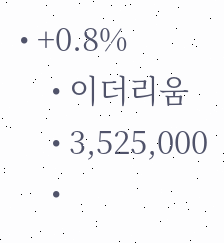• +0.8%
    • 이더리움
    • 3,525,000
    •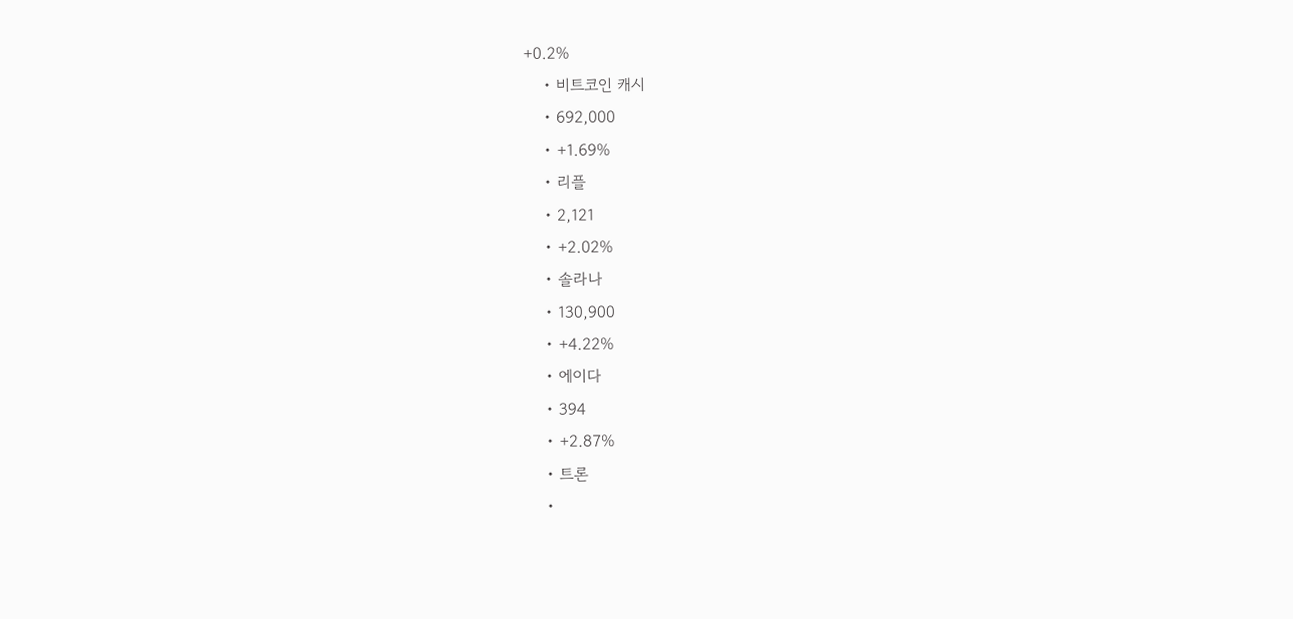+0.2%
    • 비트코인 캐시
    • 692,000
    • +1.69%
    • 리플
    • 2,121
    • +2.02%
    • 솔라나
    • 130,900
    • +4.22%
    • 에이다
    • 394
    • +2.87%
    • 트론
    •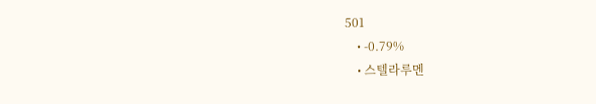501
    • -0.79%
    • 스텔라루멘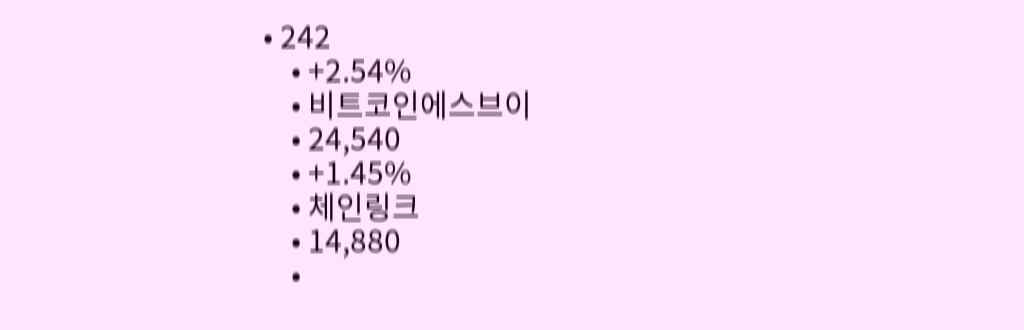• 242
    • +2.54%
    • 비트코인에스브이
    • 24,540
    • +1.45%
    • 체인링크
    • 14,880
    •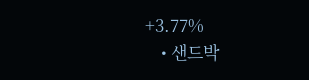+3.77%
    • 샌드박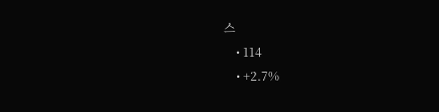스
    • 114
    • +2.7%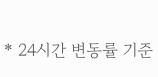* 24시간 변동률 기준